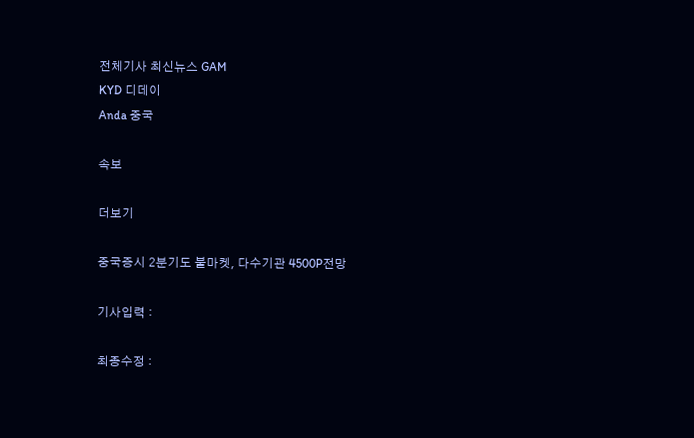전체기사 최신뉴스 GAM
KYD 디데이
Anda 중국

속보

더보기

중국증시 2분기도 불마켓, 다수기관 4500P전망

기사입력 :

최종수정 :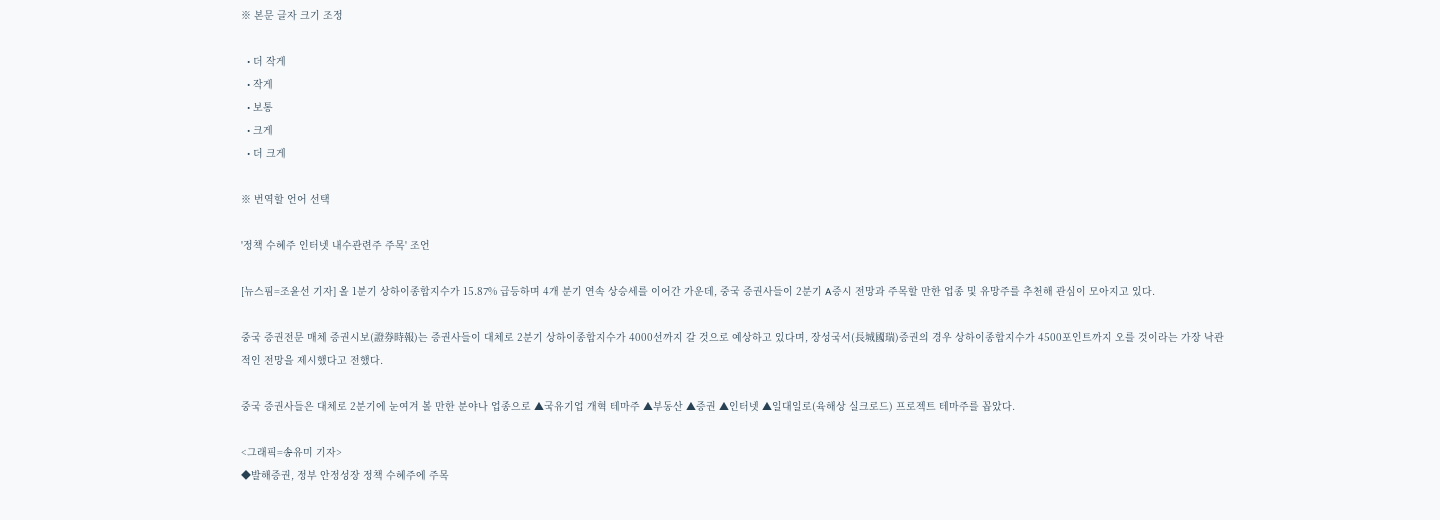※ 본문 글자 크기 조정

  • 더 작게
  • 작게
  • 보통
  • 크게
  • 더 크게

※ 번역할 언어 선택

'정책 수혜주 인터넷 내수관련주 주목' 조언

[뉴스핌=조윤선 기자] 올 1분기 상하이종합지수가 15.87% 급등하며 4개 분기 연속 상승세를 이어간 가운데, 중국 증권사들이 2분기 A증시 전망과 주목할 만한 업종 및 유망주를 추천해 관심이 모아지고 있다.

중국 증권전문 매체 증권시보(證券時報)는 증권사들이 대체로 2분기 상하이종합지수가 4000선까지 갈 것으로 예상하고 있다며, 장성국서(長城國瑞)증권의 경우 상하이종합지수가 4500포인트까지 오를 것이라는 가장 낙관적인 전망을 제시했다고 전했다.

중국 증권사들은 대체로 2분기에 눈여겨 볼 만한 분야나 업종으로 ▲국유기업 개혁 테마주 ▲부동산 ▲증권 ▲인터넷 ▲일대일로(육해상 실크로드) 프로젝트 테마주를 꼽았다.

<그래픽=송유미 기자>
◆발해증권, 정부 안정성장 정책 수혜주에 주목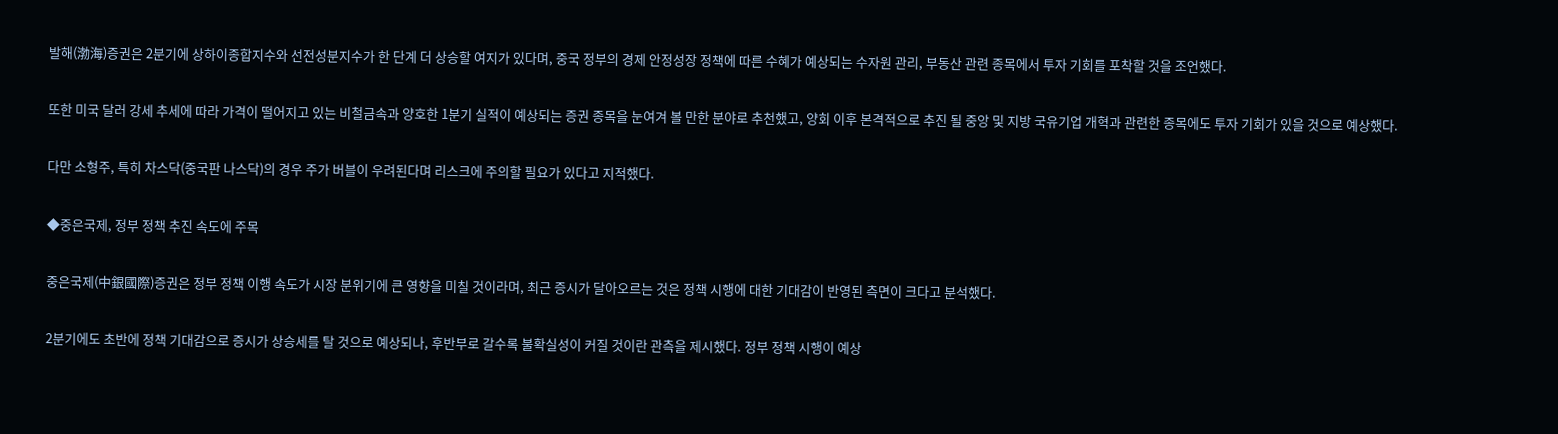발해(渤海)증권은 2분기에 상하이종합지수와 선전성분지수가 한 단계 더 상승할 여지가 있다며, 중국 정부의 경제 안정성장 정책에 따른 수혜가 예상되는 수자원 관리, 부동산 관련 종목에서 투자 기회를 포착할 것을 조언했다.

또한 미국 달러 강세 추세에 따라 가격이 떨어지고 있는 비철금속과 양호한 1분기 실적이 예상되는 증권 종목을 눈여겨 볼 만한 분야로 추천했고, 양회 이후 본격적으로 추진 될 중앙 및 지방 국유기업 개혁과 관련한 종목에도 투자 기회가 있을 것으로 예상했다.

다만 소형주, 특히 차스닥(중국판 나스닥)의 경우 주가 버블이 우려된다며 리스크에 주의할 필요가 있다고 지적했다.

◆중은국제, 정부 정책 추진 속도에 주목

중은국제(中銀國際)증권은 정부 정책 이행 속도가 시장 분위기에 큰 영향을 미칠 것이라며, 최근 증시가 달아오르는 것은 정책 시행에 대한 기대감이 반영된 측면이 크다고 분석했다.

2분기에도 초반에 정책 기대감으로 증시가 상승세를 탈 것으로 예상되나, 후반부로 갈수록 불확실성이 커질 것이란 관측을 제시했다. 정부 정책 시행이 예상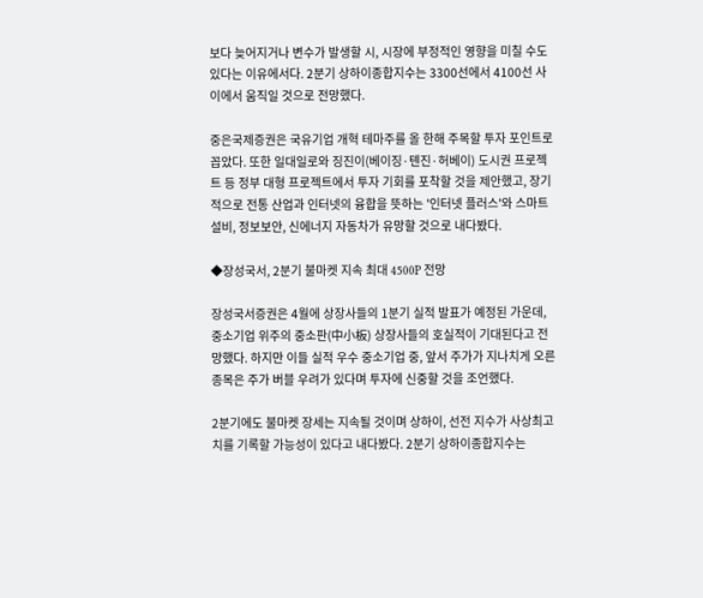보다 늦어지거나 변수가 발생할 시, 시장에 부정적인 영향을 미칠 수도 있다는 이유에서다. 2분기 상하이종합지수는 3300선에서 4100선 사이에서 움직일 것으로 전망했다.

중은국제증권은 국유기업 개혁 테마주를 올 한해 주목할 투자 포인트로 꼽았다. 또한 일대일로와 징진이(베이징·톈진·허베이) 도시권 프로젝트 등 정부 대형 프로젝트에서 투자 기회를 포착할 것을 제안했고, 장기적으로 전통 산업과 인터넷의 융합을 뜻하는 '인터넷 플러스'와 스마트 설비, 정보보안, 신에너지 자동차가 유망할 것으로 내다봤다.

◆장성국서, 2분기 불마켓 지속 최대 4500P 전망

장성국서증권은 4월에 상장사들의 1분기 실적 발표가 예정된 가운데, 중소기업 위주의 중소판(中小板) 상장사들의 호실적이 기대된다고 전망했다. 하지만 이들 실적 우수 중소기업 중, 앞서 주가가 지나치게 오른 종목은 주가 버블 우려가 있다며 투자에 신중할 것을 조언했다.

2분기에도 불마켓 장세는 지속될 것이며 상하이, 선전 지수가 사상최고치를 기록할 가능성이 있다고 내다봤다. 2분기 상하이종합지수는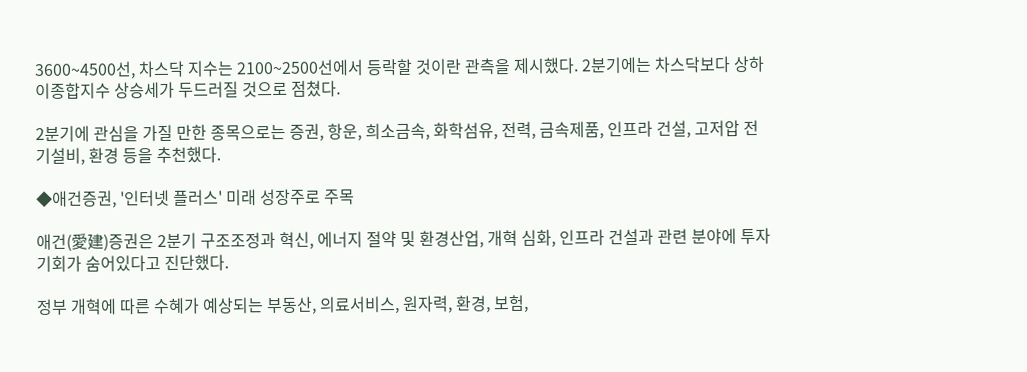3600~4500선, 차스닥 지수는 2100~2500선에서 등락할 것이란 관측을 제시했다. 2분기에는 차스닥보다 상하이종합지수 상승세가 두드러질 것으로 점쳤다.

2분기에 관심을 가질 만한 종목으로는 증권, 항운, 희소금속, 화학섬유, 전력, 금속제품, 인프라 건설, 고저압 전기설비, 환경 등을 추천했다.

◆애건증권, '인터넷 플러스' 미래 성장주로 주목

애건(愛建)증권은 2분기 구조조정과 혁신, 에너지 절약 및 환경산업, 개혁 심화, 인프라 건설과 관련 분야에 투자 기회가 숨어있다고 진단했다.

정부 개혁에 따른 수혜가 예상되는 부동산, 의료서비스, 원자력, 환경, 보험,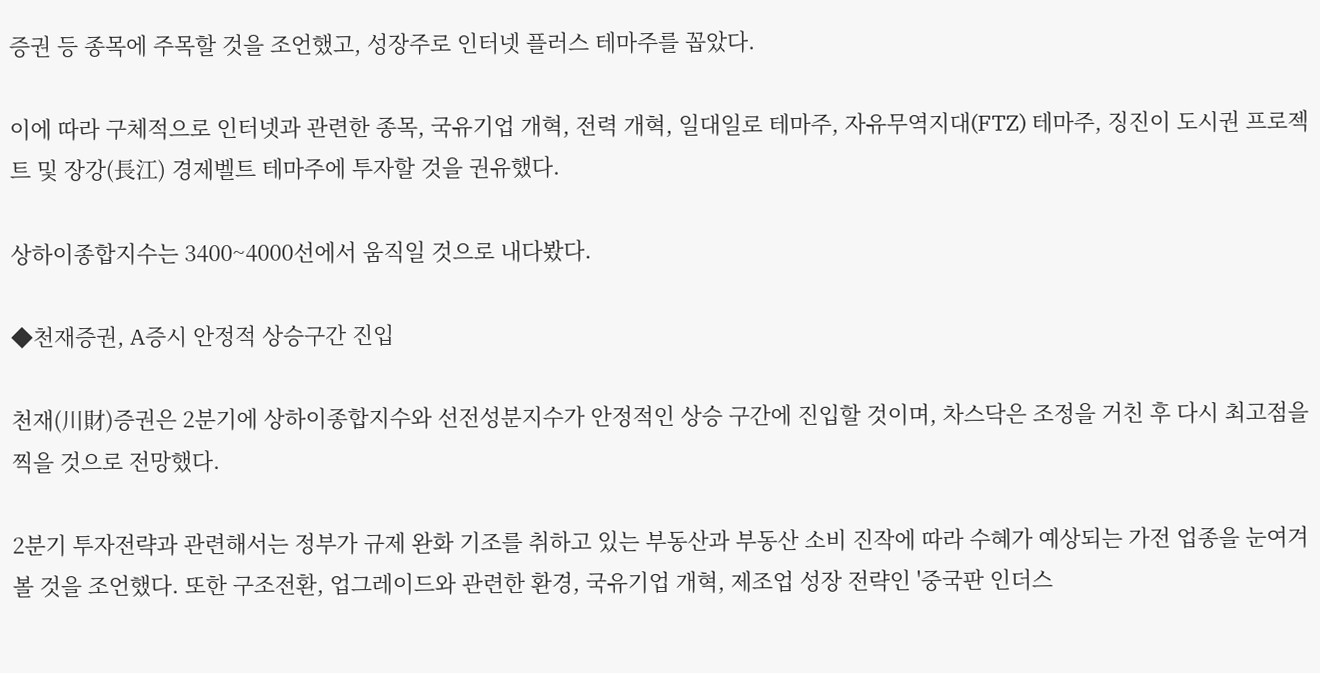증권 등 종목에 주목할 것을 조언했고, 성장주로 인터넷 플러스 테마주를 꼽았다.

이에 따라 구체적으로 인터넷과 관련한 종목, 국유기업 개혁, 전력 개혁, 일대일로 테마주, 자유무역지대(FTZ) 테마주, 징진이 도시권 프로젝트 및 장강(長江) 경제벨트 테마주에 투자할 것을 권유했다.

상하이종합지수는 3400~4000선에서 움직일 것으로 내다봤다.

◆천재증권, A증시 안정적 상승구간 진입

천재(川財)증권은 2분기에 상하이종합지수와 선전성분지수가 안정적인 상승 구간에 진입할 것이며, 차스닥은 조정을 거친 후 다시 최고점을 찍을 것으로 전망했다.

2분기 투자전략과 관련해서는 정부가 규제 완화 기조를 취하고 있는 부동산과 부동산 소비 진작에 따라 수혜가 예상되는 가전 업종을 눈여겨 볼 것을 조언했다. 또한 구조전환, 업그레이드와 관련한 환경, 국유기업 개혁, 제조업 성장 전략인 '중국판 인더스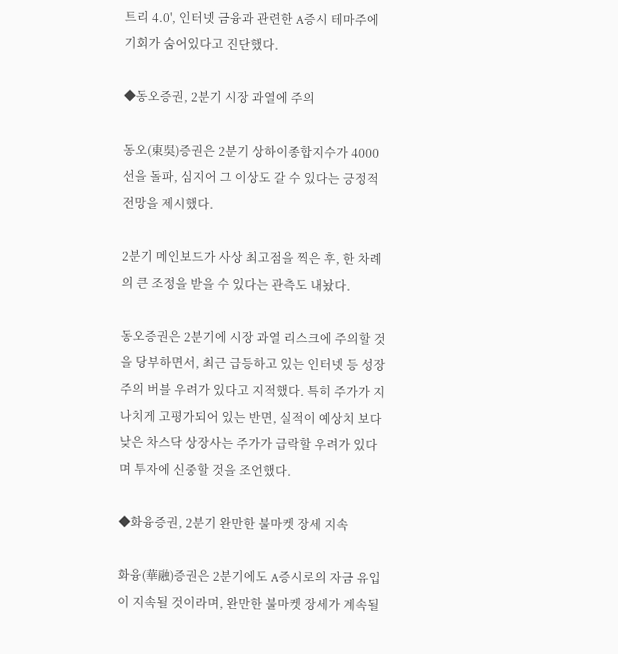트리 4.0', 인터넷 금융과 관련한 A증시 테마주에 기회가 숨어있다고 진단했다.

◆동오증권, 2분기 시장 과열에 주의

동오(東吳)증권은 2분기 상하이종합지수가 4000선을 돌파, 심지어 그 이상도 갈 수 있다는 긍정적 전망을 제시했다.

2분기 메인보드가 사상 최고점을 찍은 후, 한 차례의 큰 조정을 받을 수 있다는 관측도 내놨다.

동오증권은 2분기에 시장 과열 리스크에 주의할 것을 당부하면서, 최근 급등하고 있는 인터넷 등 성장주의 버블 우려가 있다고 지적했다. 특히 주가가 지나치게 고평가되어 있는 반면, 실적이 예상치 보다 낮은 차스닥 상장사는 주가가 급락할 우려가 있다며 투자에 신중할 것을 조언했다.

◆화융증권, 2분기 완만한 불마켓 장세 지속

화융(華融)증권은 2분기에도 A증시로의 자금 유입이 지속될 것이라며, 완만한 불마켓 장세가 계속될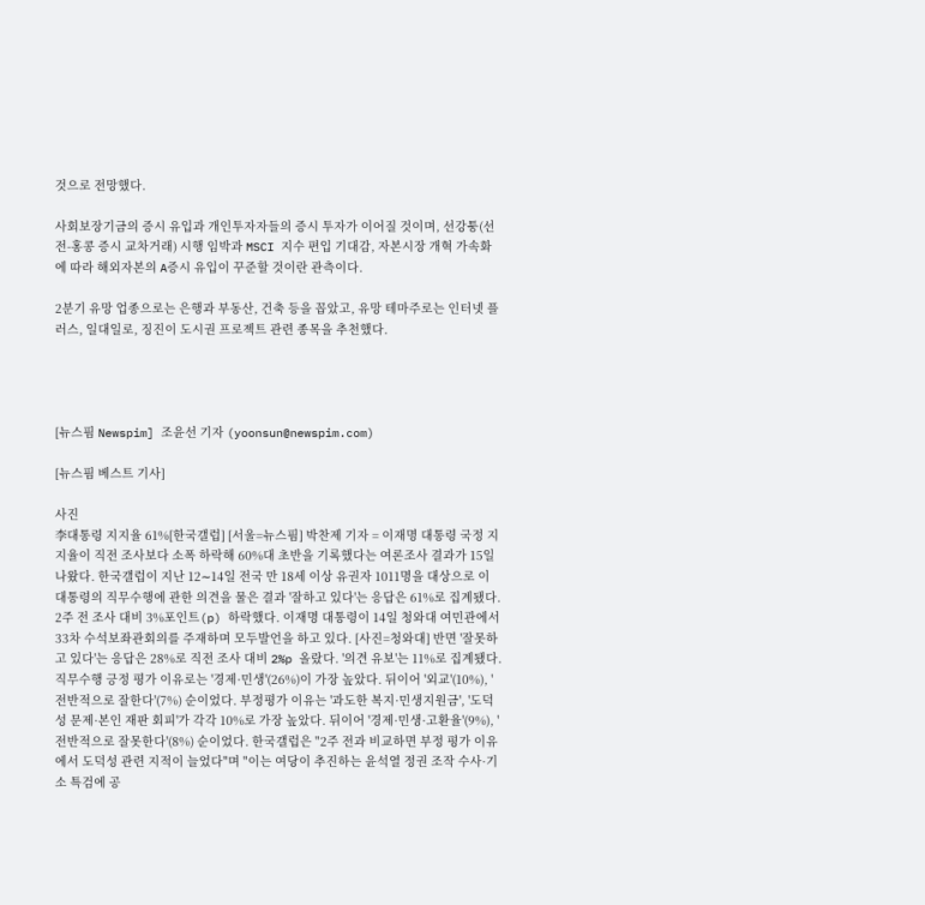것으로 전망했다.

사회보장기금의 증시 유입과 개인투자자들의 증시 투자가 이어질 것이며, 선강퉁(선전-홍콩 증시 교차거래) 시행 임박과 MSCI 지수 편입 기대감, 자본시장 개혁 가속화에 따라 해외자본의 A증시 유입이 꾸준할 것이란 관측이다.

2분기 유망 업종으로는 은행과 부동산, 건축 등을 꼽았고, 유망 테마주로는 인터넷 플러스, 일대일로, 징진이 도시권 프로젝트 관련 종목을 추천했다.




[뉴스핌 Newspim] 조윤선 기자 (yoonsun@newspim.com)

[뉴스핌 베스트 기사]

사진
李대통령 지지율 61%[한국갤럽] [서울=뉴스핌] 박찬제 기자 = 이재명 대통령 국정 지지율이 직전 조사보다 소폭 하락해 60%대 초반을 기록했다는 여론조사 결과가 15일 나왔다. 한국갤럽이 지난 12∼14일 전국 만 18세 이상 유권자 1011명을 대상으로 이 대통령의 직무수행에 관한 의견을 물은 결과 '잘하고 있다'는 응답은 61%로 집계됐다. 2주 전 조사 대비 3%포인트(p) 하락했다. 이재명 대통령이 14일 청와대 여민관에서 33차 수석보좌관회의를 주재하며 모두발언을 하고 있다. [사진=청와대] 반면 '잘못하고 있다'는 응답은 28%로 직전 조사 대비 2%p 올랐다. '의견 유보'는 11%로 집계됐다. 직무수행 긍정 평가 이유로는 '경제·민생'(26%)이 가장 높았다. 뒤이어 '외교'(10%), '전반적으로 잘한다'(7%) 순이었다. 부정평가 이유는 '과도한 복지·민생지원금', '도덕성 문제·본인 재판 회피'가 각각 10%로 가장 높았다. 뒤이어 '경제·민생·고환율'(9%), '전반적으로 잘못한다'(8%) 순이었다. 한국갤럽은 "2주 전과 비교하면 부정 평가 이유에서 도덕성 관련 지적이 늘었다"며 "이는 여당이 추진하는 윤석열 정권 조작 수사·기소 특검에 공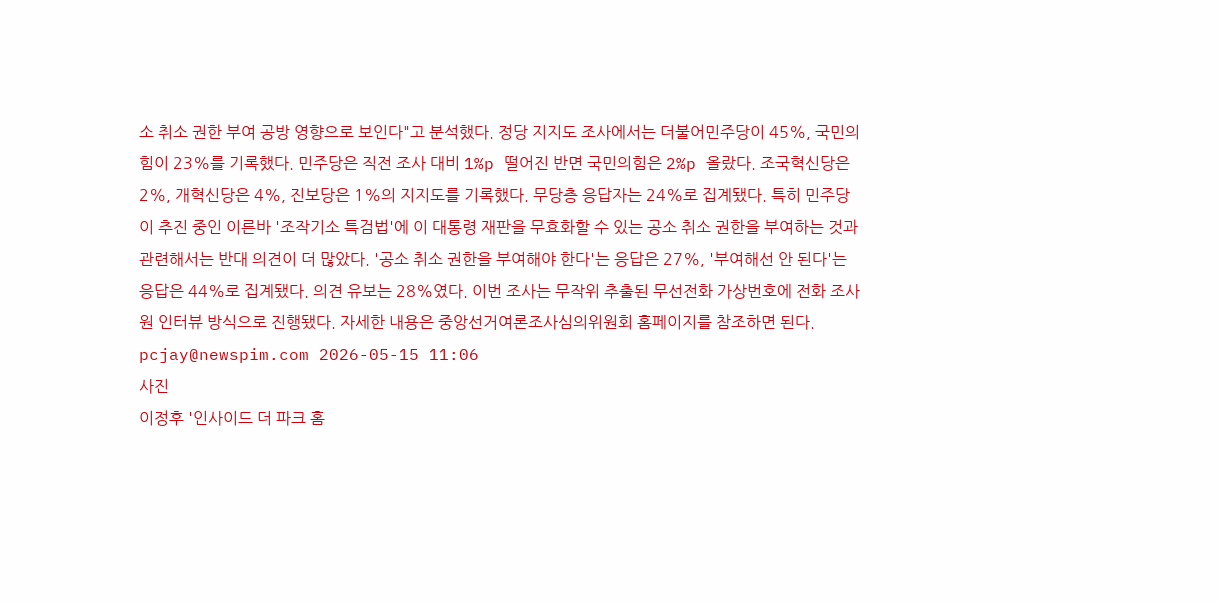소 취소 권한 부여 공방 영향으로 보인다"고 분석했다. 정당 지지도 조사에서는 더불어민주당이 45%, 국민의힘이 23%를 기록했다. 민주당은 직전 조사 대비 1%p 떨어진 반면 국민의힘은 2%p 올랐다. 조국혁신당은 2%, 개혁신당은 4%, 진보당은 1%의 지지도를 기록했다. 무당층 응답자는 24%로 집계됐다. 특히 민주당이 추진 중인 이른바 '조작기소 특검법'에 이 대통령 재판을 무효화할 수 있는 공소 취소 권한을 부여하는 것과 관련해서는 반대 의견이 더 많았다. '공소 취소 권한을 부여해야 한다'는 응답은 27%, '부여해선 안 된다'는 응답은 44%로 집계됐다. 의견 유보는 28%였다. 이번 조사는 무작위 추출된 무선전화 가상번호에 전화 조사원 인터뷰 방식으로 진행됐다. 자세한 내용은 중앙선거여론조사심의위원회 홈페이지를 참조하면 된다. pcjay@newspim.com 2026-05-15 11:06
사진
이정후 '인사이드 더 파크 홈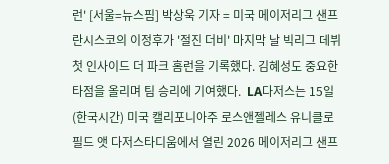런' [서울=뉴스핌] 박상욱 기자 = 미국 메이저리그 샌프란시스코의 이정후가 '절진 더비' 마지막 날 빅리그 데뷔 첫 인사이드 더 파크 홈런을 기록했다. 김혜성도 중요한 타점을 올리며 팀 승리에 기여했다.  LA다저스는 15일(한국시간) 미국 캘리포니아주 로스앤젤레스 유니클로 필드 앳 다저스타디움에서 열린 2026 메이저리그 샌프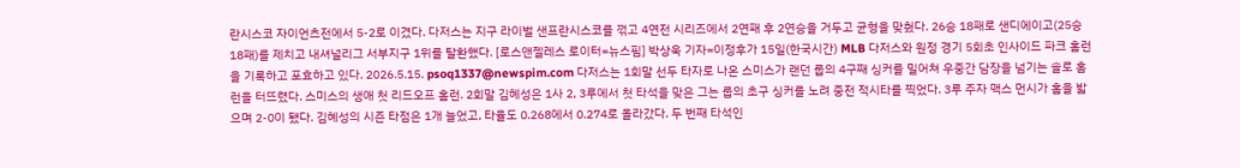란시스코 자이언츠전에서 5-2로 이겼다. 다저스는 지구 라이벌 샌프란시스코를 꺾고 4연전 시리즈에서 2연패 후 2연승을 거두고 균형을 맞췄다. 26승 18패로 샌디에이고(25승 18패)를 제치고 내셔널리그 서부지구 1위를 탈환했다. [로스앤젤레스 로이터=뉴스핌] 박상욱 기자=이정후가 15일(한국시간) MLB 다저스와 원정 경기 5회초 인사이드 파크 홈런을 기록하고 포효하고 있다. 2026.5.15. psoq1337@newspim.com 다저스는 1회말 선두 타자로 나온 스미스가 랜던 룹의 4구째 싱커를 밀어쳐 우중간 담장을 넘기는 솔로 홈런을 터뜨렸다. 스미스의 생애 첫 리드오프 홈런. 2회말 김혜성은 1사 2, 3루에서 첫 타석을 맞은 그는 룹의 초구 싱커를 노려 중전 적시타를 찍었다. 3루 주자 맥스 먼시가 홈을 밟으며 2-0이 됐다. 김혜성의 시즌 타점은 1개 늘었고, 타율도 0.268에서 0.274로 올라갔다. 두 번째 타석인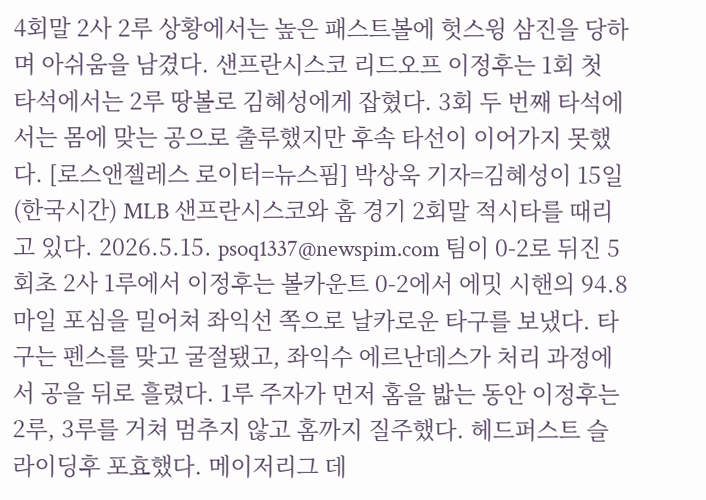4회말 2사 2루 상황에서는 높은 패스트볼에 헛스윙 삼진을 당하며 아쉬움을 남겼다. 샌프란시스코 리드오프 이정후는 1회 첫 타석에서는 2루 땅볼로 김혜성에게 잡혔다. 3회 두 번째 타석에서는 몸에 맞는 공으로 출루했지만 후속 타선이 이어가지 못했다. [로스앤젤레스 로이터=뉴스핌] 박상욱 기자=김혜성이 15일(한국시간) MLB 샌프란시스코와 홈 경기 2회말 적시타를 때리고 있다. 2026.5.15. psoq1337@newspim.com 팀이 0-2로 뒤진 5회초 2사 1루에서 이정후는 볼카운트 0-2에서 에밋 시핸의 94.8마일 포심을 밀어쳐 좌익선 쪽으로 날카로운 타구를 보냈다. 타구는 펜스를 맞고 굴절됐고, 좌익수 에르난데스가 처리 과정에서 공을 뒤로 흘렸다. 1루 주자가 먼저 홈을 밟는 동안 이정후는 2루, 3루를 거쳐 멈추지 않고 홈까지 질주했다. 헤드퍼스트 슬라이딩후 포효했다. 메이저리그 데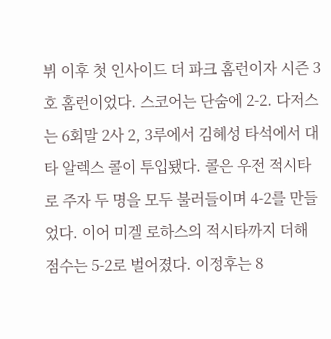뷔 이후 첫 인사이드 더 파크 홈런이자 시즌 3호 홈런이었다. 스코어는 단숨에 2-2. 다저스는 6회말 2사 2, 3루에서 김혜성 타석에서 대타 알렉스 콜이 투입됐다. 콜은 우전 적시타로 주자 두 명을 모두 불러들이며 4-2를 만들었다. 이어 미겔 로하스의 적시타까지 더해 점수는 5-2로 벌어졌다. 이정후는 8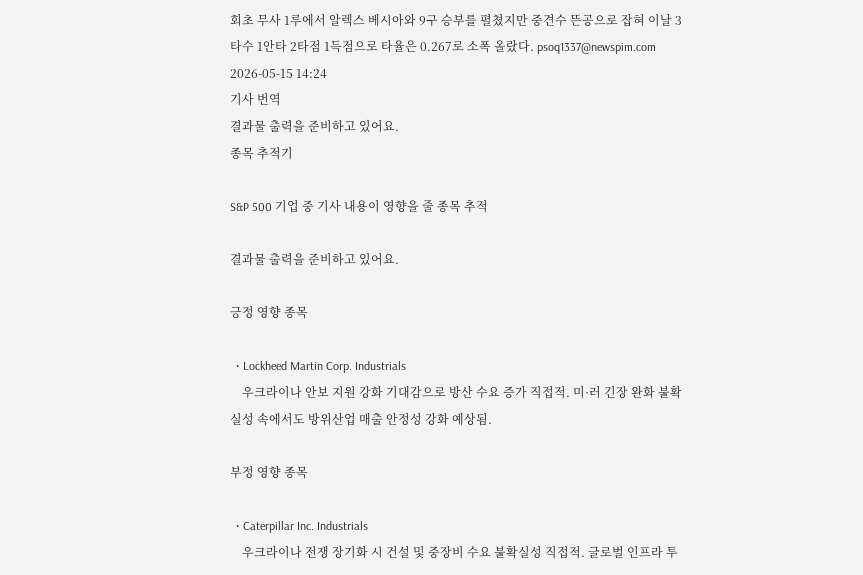회초 무사 1루에서 알렉스 베시아와 9구 승부를 펼쳤지만 중견수 뜬공으로 잡혀 이날 3타수 1안타 2타점 1득점으로 타율은 0.267로 소폭 올랐다. psoq1337@newspim.com 2026-05-15 14:24
기사 번역
결과물 출력을 준비하고 있어요.
종목 추적기

S&P 500 기업 중 기사 내용이 영향을 줄 종목 추적

결과물 출력을 준비하고 있어요.

긍정 영향 종목

  • Lockheed Martin Corp. Industrials
    우크라이나 안보 지원 강화 기대감으로 방산 수요 증가 직접적. 미·러 긴장 완화 불확실성 속에서도 방위산업 매출 안정성 강화 예상됨.

부정 영향 종목

  • Caterpillar Inc. Industrials
    우크라이나 전쟁 장기화 시 건설 및 중장비 수요 불확실성 직접적. 글로벌 인프라 투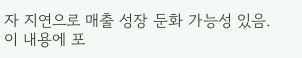자 지연으로 매출 성장 둔화 가능성 있음.
이 내용에 포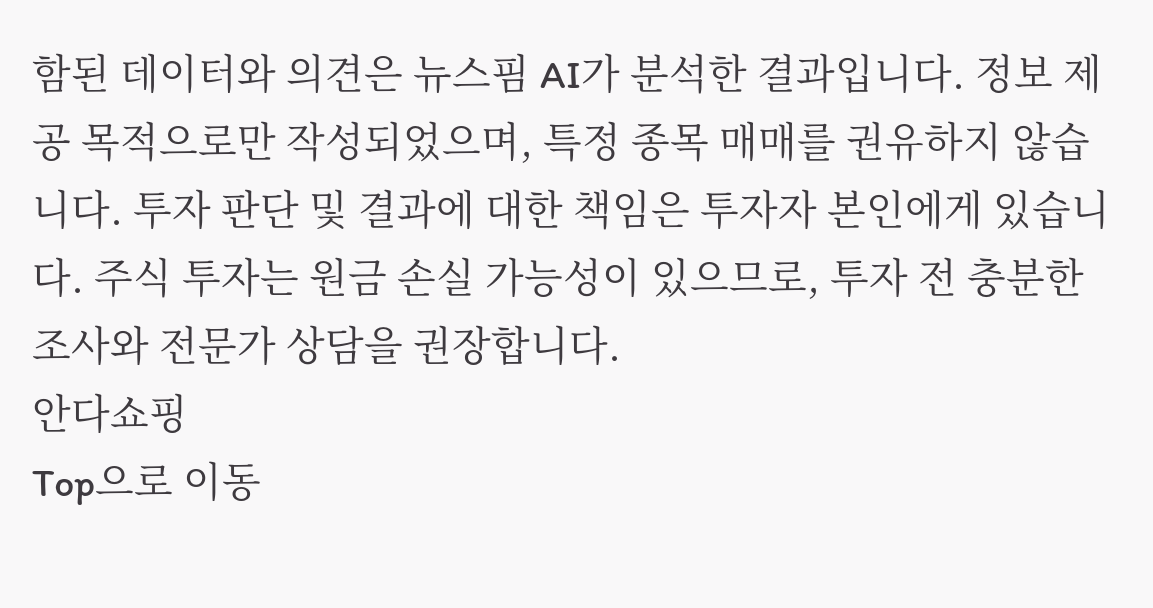함된 데이터와 의견은 뉴스핌 AI가 분석한 결과입니다. 정보 제공 목적으로만 작성되었으며, 특정 종목 매매를 권유하지 않습니다. 투자 판단 및 결과에 대한 책임은 투자자 본인에게 있습니다. 주식 투자는 원금 손실 가능성이 있으므로, 투자 전 충분한 조사와 전문가 상담을 권장합니다.
안다쇼핑
Top으로 이동